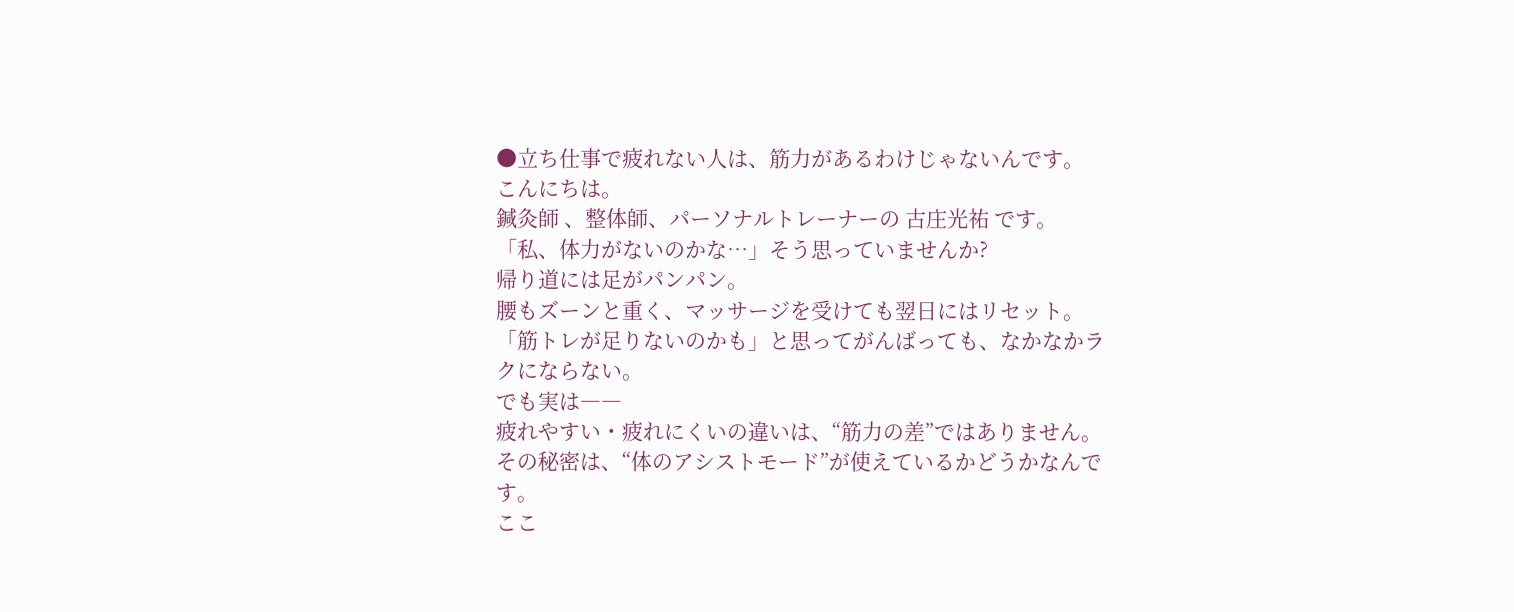●立ち仕事で疲れない人は、筋力があるわけじゃないんです。
こんにちは。
鍼灸師 、整体師、パーソナルトレーナーの 古庄光祐 です。
「私、体力がないのかな…」そう思っていませんか?
帰り道には足がパンパン。
腰もズーンと重く、マッサージを受けても翌日にはリセット。
「筋トレが足りないのかも」と思ってがんばっても、なかなかラクにならない。
でも実は――
疲れやすい・疲れにくいの違いは、“筋力の差”ではありません。
その秘密は、“体のアシストモード”が使えているかどうかなんです。
ここ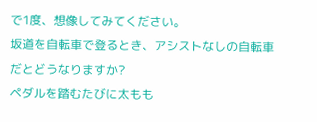で1度、想像してみてください。
坂道を自転車で登るとき、アシストなしの自転車だとどうなりますか?
ペダルを踏むたびに太もも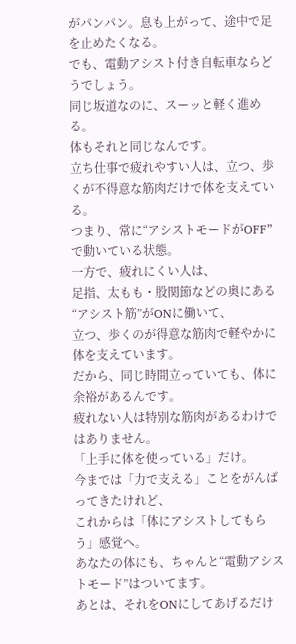がパンパン。息も上がって、途中で足を止めたくなる。
でも、電動アシスト付き自転車ならどうでしょう。
同じ坂道なのに、スーッと軽く進める。
体もそれと同じなんです。
立ち仕事で疲れやすい人は、立つ、歩くが不得意な筋肉だけで体を支えている。
つまり、常に“アシストモードがOFF”で動いている状態。
一方で、疲れにくい人は、
足指、太もも・股関節などの奥にある“アシスト筋”がONに働いて、
立つ、歩くのが得意な筋肉で軽やかに体を支えています。
だから、同じ時間立っていても、体に余裕があるんです。
疲れない人は特別な筋肉があるわけではありません。
「上手に体を使っている」だけ。
今までは「力で支える」ことをがんばってきたけれど、
これからは「体にアシストしてもらう」感覚へ。
あなたの体にも、ちゃんと“電動アシストモード”はついてます。
あとは、それをONにしてあげるだけ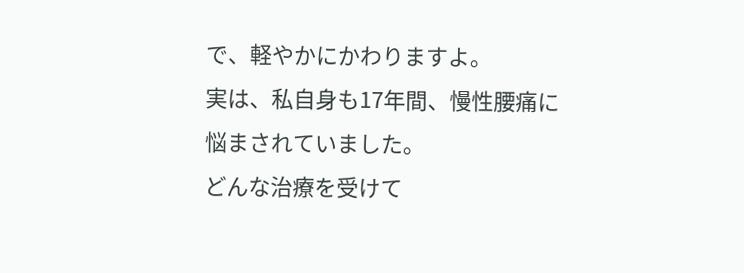で、軽やかにかわりますよ。
実は、私自身も17年間、慢性腰痛に悩まされていました。
どんな治療を受けて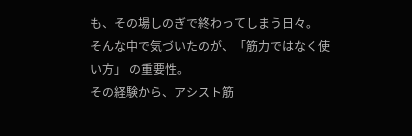も、その場しのぎで終わってしまう日々。
そんな中で気づいたのが、「筋力ではなく使い方」 の重要性。
その経験から、アシスト筋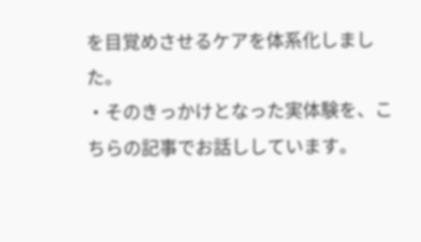を目覚めさせるケアを体系化しました。
・そのきっかけとなった実体験を、こちらの記事でお話ししています。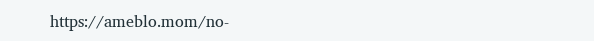https://ameblo.mom/no-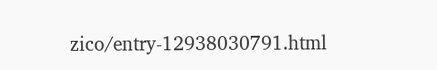zico/entry-12938030791.html